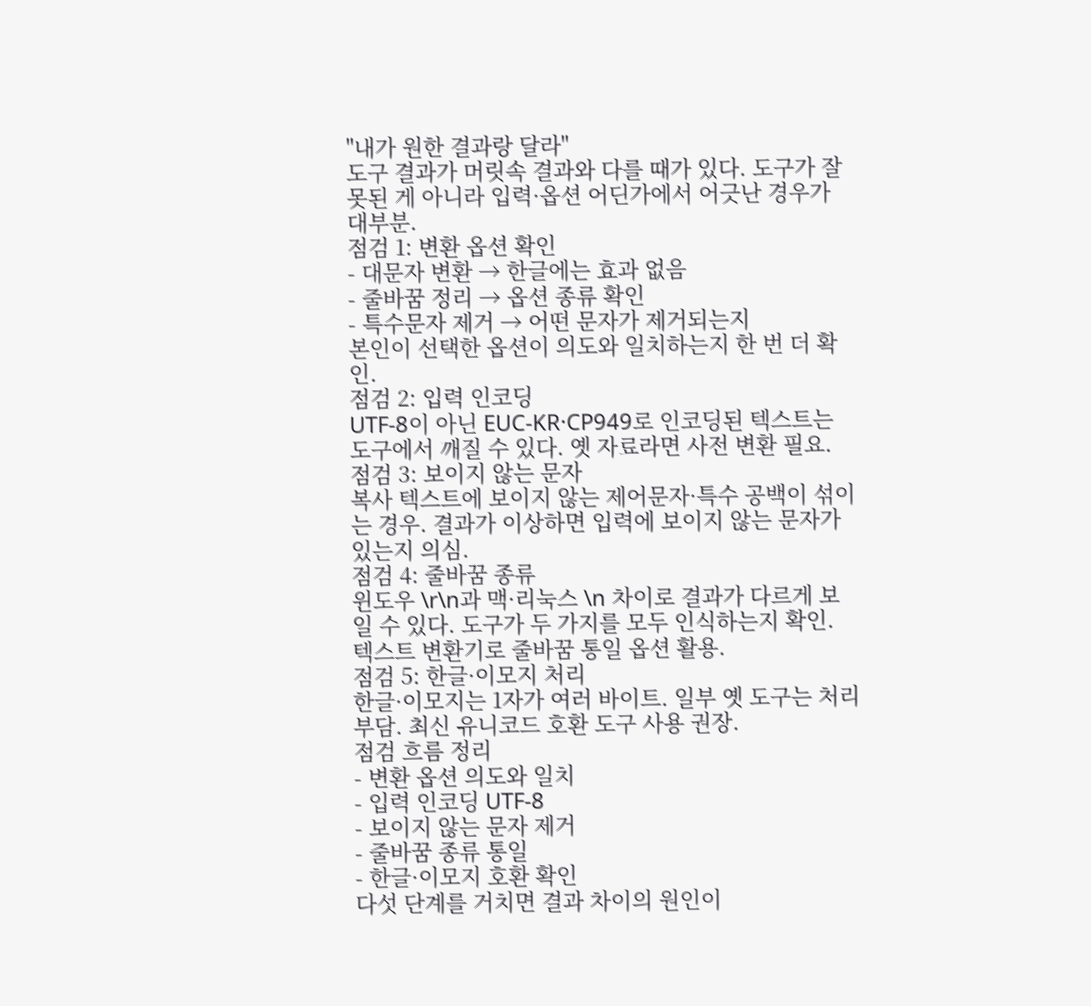"내가 원한 결과랑 달라"
도구 결과가 머릿속 결과와 다를 때가 있다. 도구가 잘못된 게 아니라 입력·옵션 어딘가에서 어긋난 경우가 대부분.
점검 1: 변환 옵션 확인
- 대문자 변환 → 한글에는 효과 없음
- 줄바꿈 정리 → 옵션 종류 확인
- 특수문자 제거 → 어떤 문자가 제거되는지
본인이 선택한 옵션이 의도와 일치하는지 한 번 더 확인.
점검 2: 입력 인코딩
UTF-8이 아닌 EUC-KR·CP949로 인코딩된 텍스트는 도구에서 깨질 수 있다. 옛 자료라면 사전 변환 필요.
점검 3: 보이지 않는 문자
복사 텍스트에 보이지 않는 제어문자·특수 공백이 섞이는 경우. 결과가 이상하면 입력에 보이지 않는 문자가 있는지 의심.
점검 4: 줄바꿈 종류
윈도우 \r\n과 맥·리눅스 \n 차이로 결과가 다르게 보일 수 있다. 도구가 두 가지를 모두 인식하는지 확인. 텍스트 변환기로 줄바꿈 통일 옵션 활용.
점검 5: 한글·이모지 처리
한글·이모지는 1자가 여러 바이트. 일부 옛 도구는 처리 부담. 최신 유니코드 호환 도구 사용 권장.
점검 흐름 정리
- 변환 옵션 의도와 일치
- 입력 인코딩 UTF-8
- 보이지 않는 문자 제거
- 줄바꿈 종류 통일
- 한글·이모지 호환 확인
다섯 단계를 거치면 결과 차이의 원인이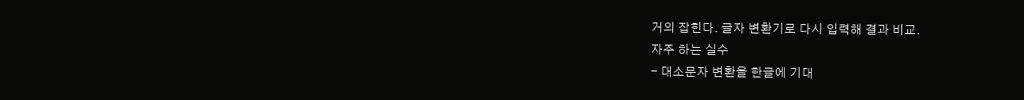거의 잡힌다. 글자 변환기로 다시 입력해 결과 비교.
자주 하는 실수
- 대소문자 변환을 한글에 기대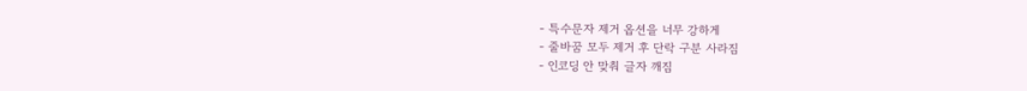- 특수문자 제거 옵션을 너무 강하게
- 줄바꿈 모두 제거 후 단락 구분 사라짐
- 인코딩 안 맞춰 글자 깨짐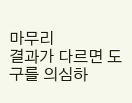마무리
결과가 다르면 도구를 의심하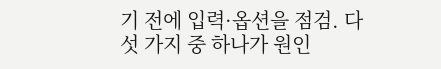기 전에 입력·옵션을 점검. 다섯 가지 중 하나가 원인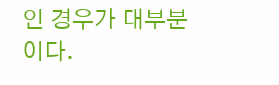인 경우가 대부분이다.